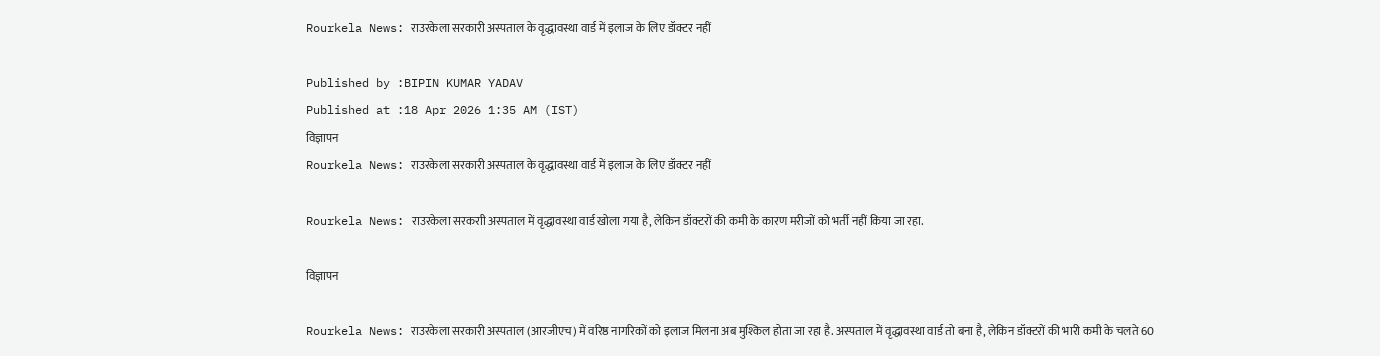Rourkela News: राउरकेला सरकारी अस्पताल के वृद्धावस्था वार्ड में इलाज के लिए डॉक्टर नहीं

Published by :BIPIN KUMAR YADAV
Published at :18 Apr 2026 1:35 AM (IST)
विज्ञापन
Rourkela News: राउरकेला सरकारी अस्पताल के वृद्धावस्था वार्ड में इलाज के लिए डॉक्टर नहीं

Rourkela News: राउरकेला सरकराी अस्पताल में वृद्धावस्था वार्ड खोला गया है, लेकिन डॉक्टरों की कमी के कारण मरीजों को भर्ती नहीं किया जा रहा.

विज्ञापन

Rourkela News: राउरकेला सरकारी अस्पताल (आरजीएच) में वरिष्ठ नागरिकों को इलाज मिलना अब मुश्किल होता जा रहा है. अस्पताल में वृद्धावस्था वार्ड तो बना है, लेकिन डॉक्टरों की भारी कमी के चलते 60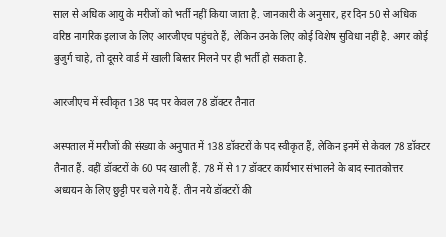साल से अधिक आयु के मरीजों को भर्ती नहीं किया जाता है. जानकारी के अनुसार, हर दिन 50 से अधिक वरिष्ठ नागरिक इलाज के लिए आरजीएच पहुंचते हैं, लेकिन उनके लिए कोई विशेष सुविधा नहीं है. अगर कोई बुजुर्ग चाहे, तो दूसरे वार्ड में खाली बिस्तर मिलने पर ही भर्ती हो सकता है.

आरजीएच में स्वीकृत 138 पद पर केवल 78 डॉक्टर तैनात

अस्पताल में मरीजों की संख्या के अनुपात में 138 डॉक्टरों के पद स्वीकृत हैं, लेकिन इनमें से केवल 78 डॉक्टर तैनात हैं. वहीं डॉक्टरों के 60 पद खाली हैं. 78 में से 17 डॉक्टर कार्यभार संभालने के बाद स्नातकोत्तर अध्ययन के लिए छुट्टी पर चले गये हैं. तीन नये डॉक्टरों की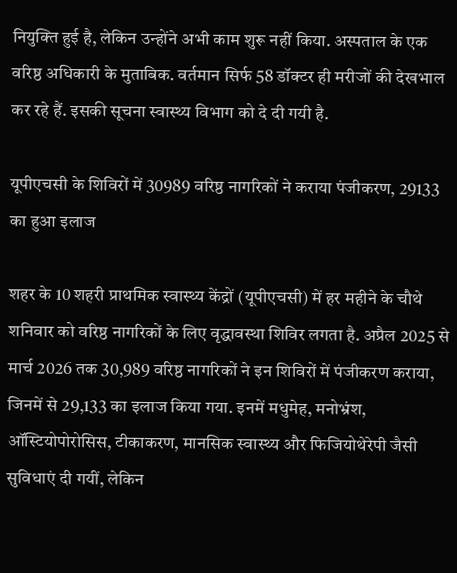नियुक्ति हुई है, लेकिन उन्होंने अभी काम शुरू नहीं किया. अस्पताल के एक वरिष्ठ अधिकारी के मुताबिक. वर्तमान सिर्फ 58 डॉक्टर ही मरीजों की देखभाल कर रहे हैं. इसकी सूचना स्वास्थ्य विभाग को दे दी गयी है.

यूपीएचसी के शिविरों में 30989 वरिष्ठ नागरिकों ने कराया पंजीकरण, 29133 का हुआ इलाज

शहर के 10 शहरी प्राथमिक स्वास्थ्य केंद्रों (यूपीएचसी) में हर महीने के चौथे शनिवार को वरिष्ठ नागरिकों के लिए वृद्धावस्था शिविर लगता है. अप्रैल 2025 से मार्च 2026 तक 30,989 वरिष्ठ नागरिकों ने इन शिविरों में पंजीकरण कराया, जिनमें से 29,133 का इलाज किया गया. इनमें मधुमेह, मनोभ्रंश, ऑस्टियोपोरोसिस, टीकाकरण, मानसिक स्वास्थ्य और फिजियोथेरेपी जैसी सुविधाएं दी गयीं, लेकिन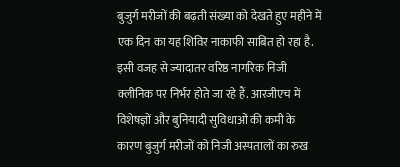बुजुर्ग मरीजों की बढ़ती संख्या को देखते हुए महीने में एक दिन का यह शिविर नाकाफी साबित हो रहा है. इसी वजह से ज्यादातर वरिष्ठ नागरिक निजी क्लीनिक पर निर्भर होते जा रहे हैं. आरजीएच में विशेषज्ञों और बुनियादी सुविधाओं की कमी के कारण बुजुर्ग मरीजों को निजी अस्पतालों का रुख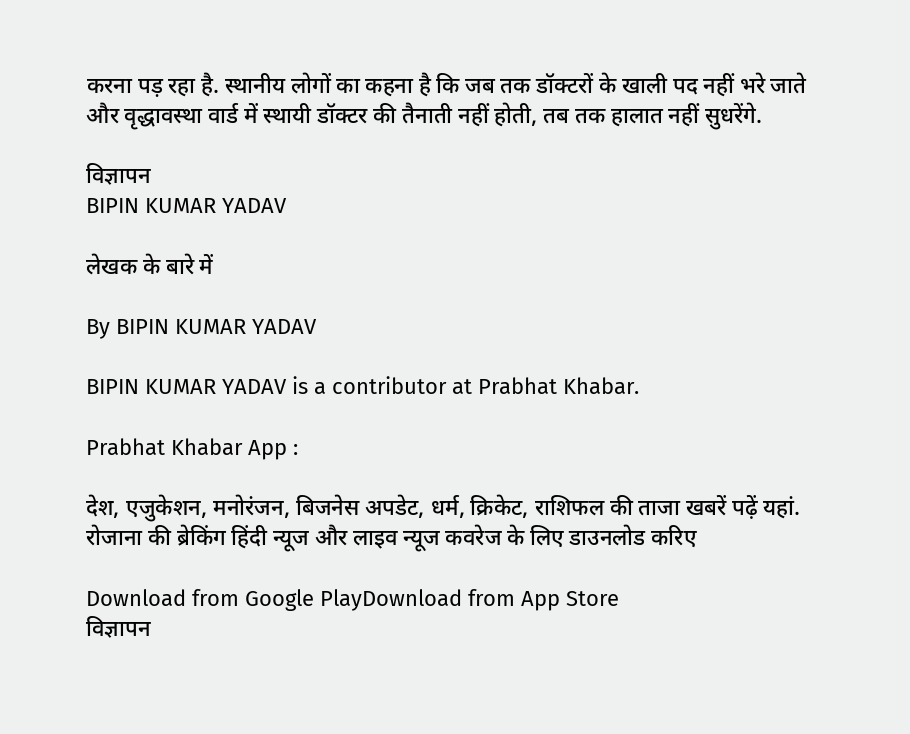करना पड़ रहा है. स्थानीय लोगों का कहना है कि जब तक डॉक्टरों के खाली पद नहीं भरे जाते और वृद्धावस्था वार्ड में स्थायी डॉक्टर की तैनाती नहीं होती, तब तक हालात नहीं सुधरेंगे.

विज्ञापन
BIPIN KUMAR YADAV

लेखक के बारे में

By BIPIN KUMAR YADAV

BIPIN KUMAR YADAV is a contributor at Prabhat Khabar.

Prabhat Khabar App :

देश, एजुकेशन, मनोरंजन, बिजनेस अपडेट, धर्म, क्रिकेट, राशिफल की ताजा खबरें पढ़ें यहां. रोजाना की ब्रेकिंग हिंदी न्यूज और लाइव न्यूज कवरेज के लिए डाउनलोड करिए

Download from Google PlayDownload from App Store
विज्ञापन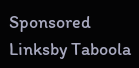Sponsored Linksby Taboola